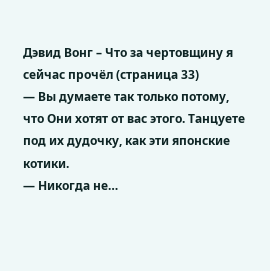Дэвид Вонг – Что за чертовщину я сейчас прочёл (страница 33)
— Вы думаете так только потому, что Они хотят от вас этого. Танцуете под их дудочку, как эти японские котики.
— Никогда не…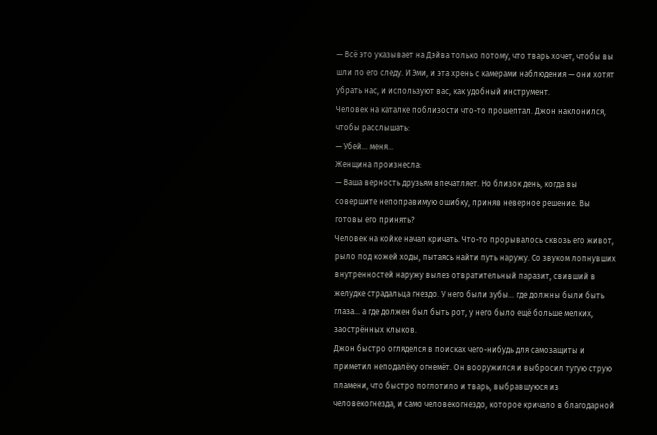— Всё это указывает на Дэйва только потому, что тварь хочет, чтобы вы шли по его следу. И Эми, и эта хрень с камерами наблюдения — они хотят убрать нас, и используют вас, как удобный инструмент.
Человек на каталке поблизости что-то прошептал. Джон наклонился, чтобы расслышать:
— Убей… меня…
Женщина произнесла:
— Ваша верность друзьям впечатляет. Но близок день, когда вы совершите непоправимую ошибку, приняв неверное решение. Вы готовы его принять?
Человек на койке начал кричать. Что-то прорывалось сквозь его живот, рыло под кожей ходы, пытаясь найти путь наружу. Со звуком лопнувших внутренностей наружу вылез отвратительный паразит, свивший в желудке страдальца гнездо. У него были зубы… где должны были быть глаза… а где должен был быть рот, у него было ещё больше мелких, заострённых клыков.
Джон быстро огляделся в поисках чего-нибудь для самозащиты и приметил неподалёку огнемёт. Он вооружился и выбросил тугую струю пламени, что быстро поглотило и тварь, выбравшуюся из человекогнезда, и само человекогнездо, которое кричало в благодарной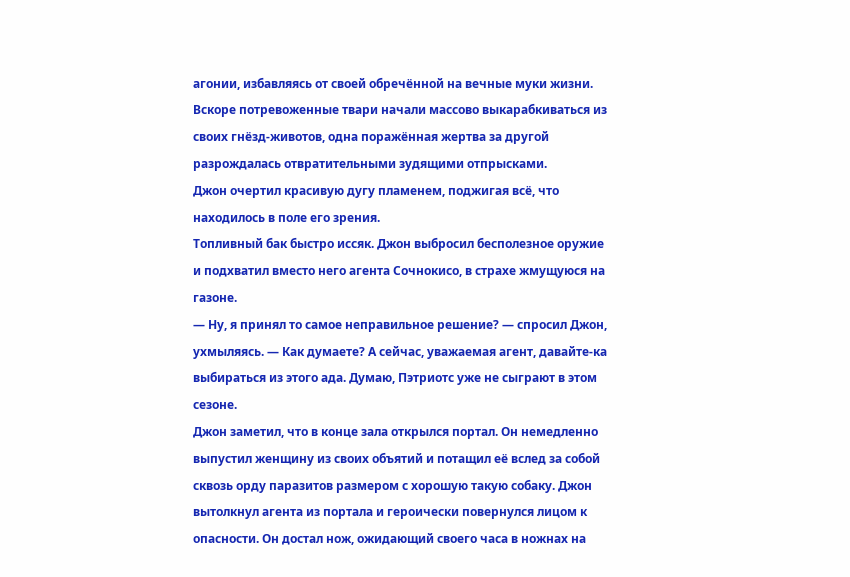агонии, избавляясь от своей обречённой на вечные муки жизни.
Вскоре потревоженные твари начали массово выкарабкиваться из своих гнёзд-животов, одна поражённая жертва за другой разрождалась отвратительными зудящими отпрысками.
Джон очертил красивую дугу пламенем, поджигая всё, что находилось в поле его зрения.
Топливный бак быстро иссяк. Джон выбросил бесполезное оружие и подхватил вместо него агента Сочнокисо, в страхе жмущуюся на газоне.
— Ну, я принял то самое неправильное решение? — спросил Джон, ухмыляясь. — Как думаете? А сейчас, уважаемая агент, давайте-ка выбираться из этого ада. Думаю, Пэтриотс уже не сыграют в этом сезоне.
Джон заметил, что в конце зала открылся портал. Он немедленно выпустил женщину из своих объятий и потащил её вслед за собой сквозь орду паразитов размером с хорошую такую собаку. Джон вытолкнул агента из портала и героически повернулся лицом к опасности. Он достал нож, ожидающий своего часа в ножнах на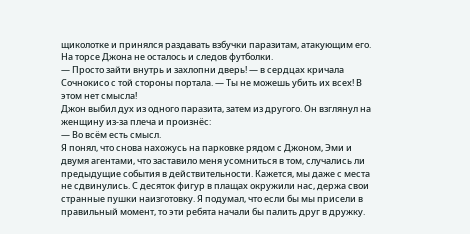щиколотке и принялся раздавать взбучки паразитам, атакующим его. На торсе Джона не осталось и следов футболки.
— Просто зайти внутрь и захлопни дверь! — в сердцах кричала Сочнокисо с той стороны портала. — Ты не можешь убить их всех! В этом нет смысла!
Джон выбил дух из одного паразита, затем из другого. Он взглянул на женщину из-за плеча и произнёс:
— Во всём есть смысл.
Я понял, что снова нахожусь на парковке рядом с Джоном, Эми и двумя агентами, что заставило меня усомниться в том, случались ли предыдущие события в действительности. Кажется, мы даже с места не сдвинулись. С десяток фигур в плащах окружили нас, держа свои странные пушки наизготовку. Я подумал, что если бы мы присели в правильный момент, то эти ребята начали бы палить друг в дружку.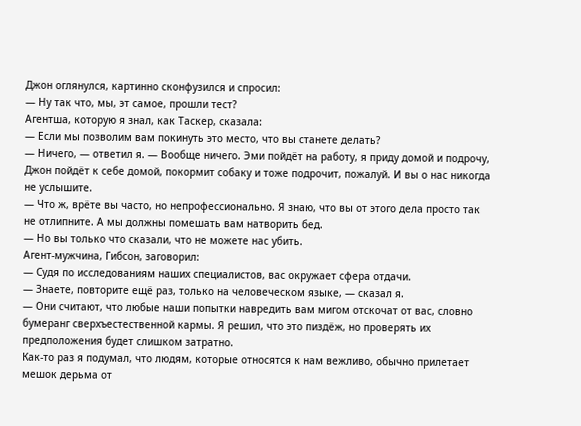Джон оглянулся, картинно сконфузился и спросил:
— Ну так что, мы, эт самое, прошли тест?
Агентша, которую я знал, как Таскер, сказала:
— Если мы позволим вам покинуть это место, что вы станете делать?
— Ничего, — ответил я. — Вообще ничего. Эми пойдёт на работу, я приду домой и подрочу, Джон пойдёт к себе домой, покормит собаку и тоже подрочит, пожалуй. И вы о нас никогда не услышите.
— Что ж, врёте вы часто, но непрофессионально. Я знаю, что вы от этого дела просто так не отлипните. А мы должны помешать вам натворить бед.
— Но вы только что сказали, что не можете нас убить.
Агент-мужчина, Гибсон, заговорил:
— Судя по исследованиям наших специалистов, вас окружает сфера отдачи.
— Знаете, повторите ещё раз, только на человеческом языке, — сказал я.
— Они считают, что любые наши попытки навредить вам мигом отскочат от вас, словно бумеранг сверхъестественной кармы. Я решил, что это пиздёж, но проверять их предположения будет слишком затратно.
Как-то раз я подумал, что людям, которые относятся к нам вежливо, обычно прилетает мешок дерьма от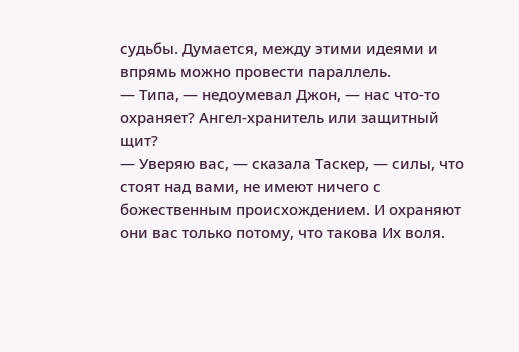судьбы. Думается, между этими идеями и впрямь можно провести параллель.
— Типа, — недоумевал Джон, — нас что-то охраняет? Ангел-хранитель или защитный щит?
— Уверяю вас, — сказала Таскер, — силы, что стоят над вами, не имеют ничего с божественным происхождением. И охраняют они вас только потому, что такова Их воля.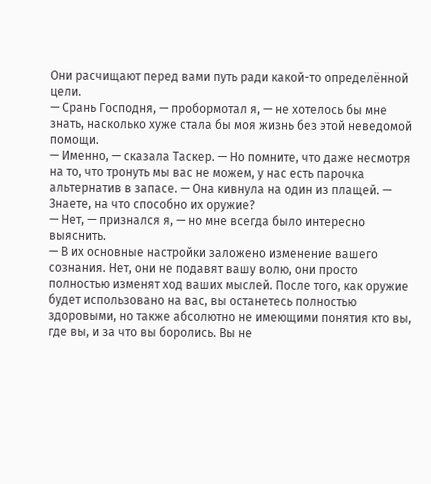Они расчищают перед вами путь ради какой-то определённой цели.
— Срань Господня, — пробормотал я, — не хотелось бы мне знать, насколько хуже стала бы моя жизнь без этой неведомой помощи.
— Именно, — сказала Таскер. — Но помните, что даже несмотря на то, что тронуть мы вас не можем, у нас есть парочка альтернатив в запасе. — Она кивнула на один из плащей. — Знаете, на что способно их оружие?
— Нет, — признался я, — но мне всегда было интересно выяснить.
— В их основные настройки заложено изменение вашего сознания. Нет, они не подавят вашу волю, они просто полностью изменят ход ваших мыслей. После того, как оружие будет использовано на вас, вы останетесь полностью здоровыми, но также абсолютно не имеющими понятия кто вы, где вы, и за что вы боролись. Вы не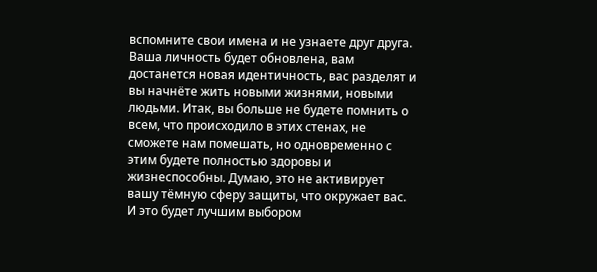вспомните свои имена и не узнаете друг друга. Ваша личность будет обновлена, вам достанется новая идентичность, вас разделят и вы начнёте жить новыми жизнями, новыми людьми. Итак, вы больше не будете помнить о всем, что происходило в этих стенах, не сможете нам помешать, но одновременно с этим будете полностью здоровы и жизнеспособны. Думаю, это не активирует вашу тёмную сферу защиты, что окружает вас. И это будет лучшим выбором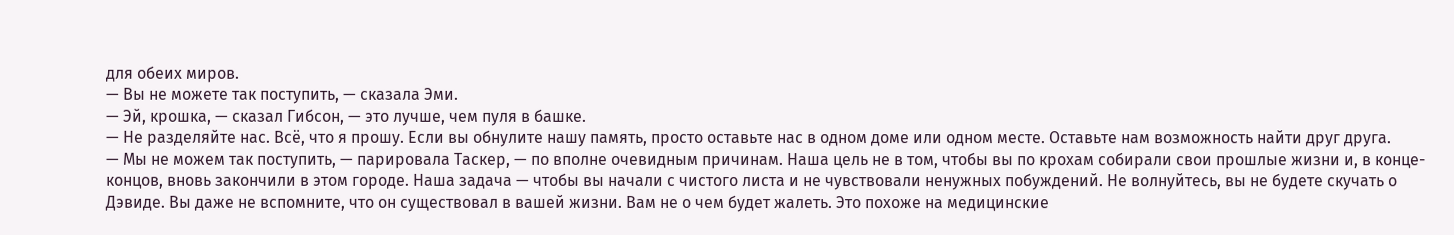для обеих миров.
— Вы не можете так поступить, — сказала Эми.
— Эй, крошка, — сказал Гибсон, — это лучше, чем пуля в башке.
— Не разделяйте нас. Всё, что я прошу. Если вы обнулите нашу память, просто оставьте нас в одном доме или одном месте. Оставьте нам возможность найти друг друга.
— Мы не можем так поступить, — парировала Таскер, — по вполне очевидным причинам. Наша цель не в том, чтобы вы по крохам собирали свои прошлые жизни и, в конце-концов, вновь закончили в этом городе. Наша задача — чтобы вы начали с чистого листа и не чувствовали ненужных побуждений. Не волнуйтесь, вы не будете скучать о Дэвиде. Вы даже не вспомните, что он существовал в вашей жизни. Вам не о чем будет жалеть. Это похоже на медицинские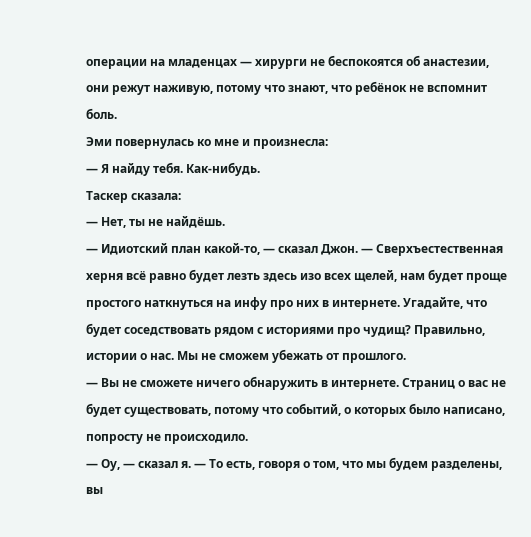операции на младенцах — хирурги не беспокоятся об анастезии, они режут наживую, потому что знают, что ребёнок не вспомнит боль.
Эми повернулась ко мне и произнесла:
— Я найду тебя. Как-нибудь.
Таскер сказала:
— Нет, ты не найдёшь.
— Идиотский план какой-то, — сказал Джон. — Сверхъестественная херня всё равно будет лезть здесь изо всех щелей, нам будет проще простого наткнуться на инфу про них в интернете. Угадайте, что будет соседствовать рядом с историями про чудищ? Правильно, истории о нас. Мы не сможем убежать от прошлого.
— Вы не сможете ничего обнаружить в интернете. Страниц о вас не будет существовать, потому что событий, о которых было написано, попросту не происходило.
— Оу, — сказал я. — То есть, говоря о том, что мы будем разделены, вы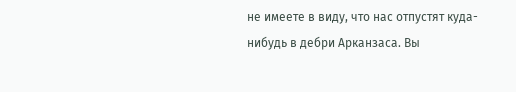не имеете в виду, что нас отпустят куда-нибудь в дебри Арканзаса. Вы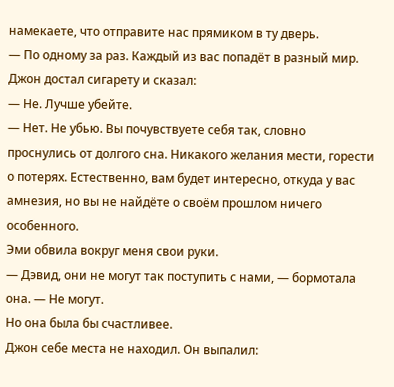намекаете, что отправите нас прямиком в ту дверь.
— По одному за раз. Каждый из вас попадёт в разный мир.
Джон достал сигарету и сказал:
— Не. Лучше убейте.
— Нет. Не убью. Вы почувствуете себя так, словно проснулись от долгого сна. Никакого желания мести, горести о потерях. Естественно, вам будет интересно, откуда у вас амнезия, но вы не найдёте о своём прошлом ничего особенного.
Эми обвила вокруг меня свои руки.
— Дэвид, они не могут так поступить с нами, — бормотала она. — Не могут.
Но она была бы счастливее.
Джон себе места не находил. Он выпалил: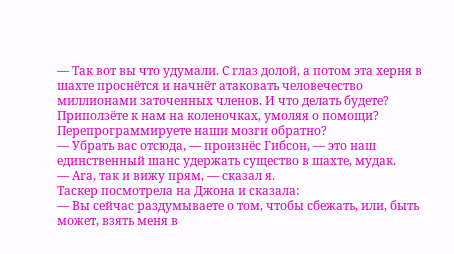— Так вот вы что удумали. С глаз долой, а потом эта херня в шахте проснётся и начнёт атаковать человечество миллионами заточенных членов. И что делать будете? Приползёте к нам на коленочках, умоляя о помощи? Перепрограммируете наши мозги обратно?
— Убрать вас отсюда, — произнёс Гибсон, — это наш единственный шанс удержать существо в шахте, мудак.
— Ага, так и вижу прям, — сказал я.
Таскер посмотрела на Джона и сказала:
— Вы сейчас раздумываете о том, чтобы сбежать, или, быть может, взять меня в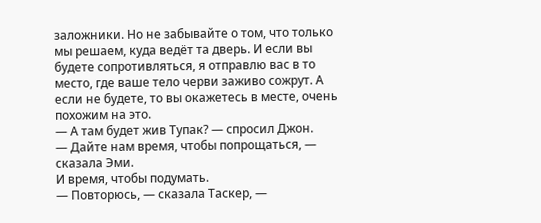заложники. Но не забывайте о том, что только мы решаем, куда ведёт та дверь. И если вы будете сопротивляться, я отправлю вас в то место, где ваше тело черви заживо сожрут. А если не будете, то вы окажетесь в месте, очень похожим на это.
— А там будет жив Тупак? — спросил Джон.
— Дайте нам время, чтобы попрощаться, — сказала Эми.
И время, чтобы подумать.
— Повторюсь, — сказала Таскер, —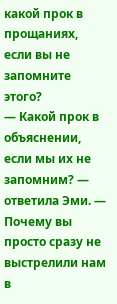какой прок в прощаниях, если вы не запомните этого?
— Какой прок в объяснении, если мы их не запомним? — ответила Эми. — Почему вы просто сразу не выстрелили нам в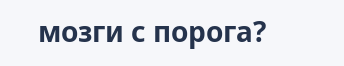мозги с порога?